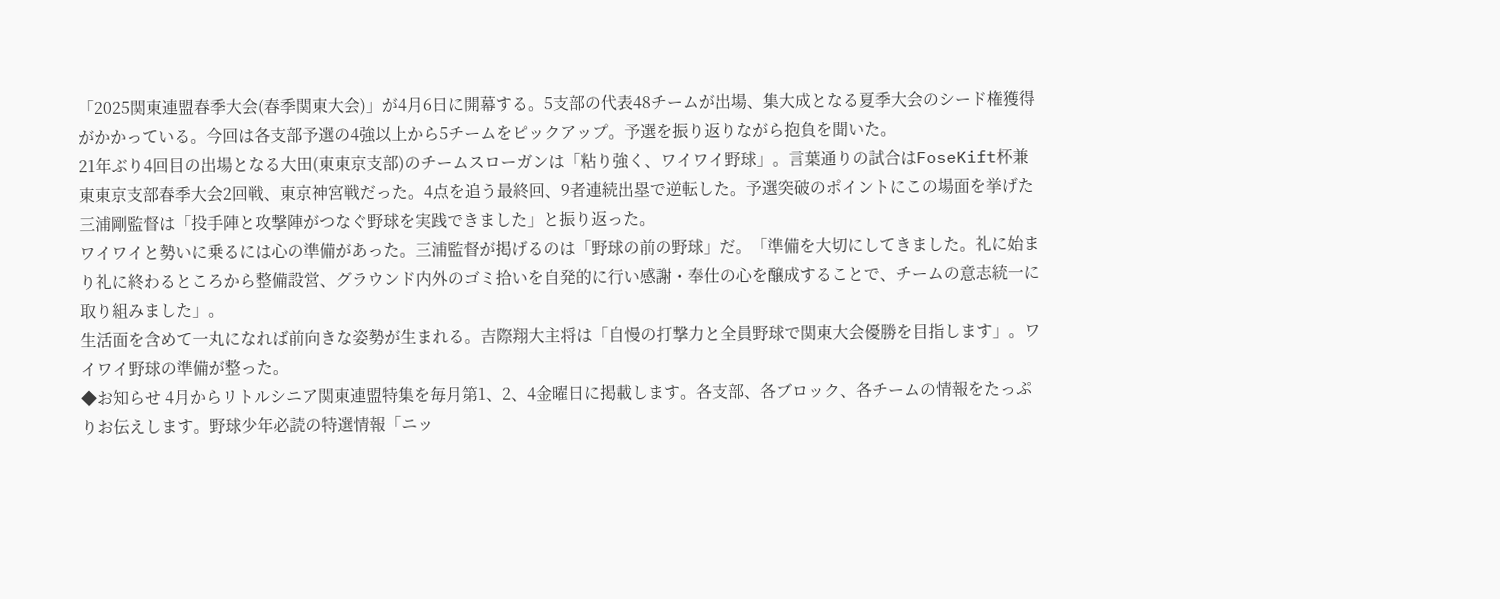「2025関東連盟春季大会(春季関東大会)」が4月6日に開幕する。5支部の代表48チームが出場、集大成となる夏季大会のシード権獲得がかかっている。今回は各支部予選の4強以上から5チームをピックアップ。予選を振り返りながら抱負を聞いた。
21年ぶり4回目の出場となる大田(東東京支部)のチームスローガンは「粘り強く、ワイワイ野球」。言葉通りの試合はFoseKift杯兼東東京支部春季大会2回戦、東京神宮戦だった。4点を追う最終回、9者連続出塁で逆転した。予選突破のポイントにこの場面を挙げた三浦剛監督は「投手陣と攻撃陣がつなぐ野球を実践できました」と振り返った。
ワイワイと勢いに乗るには心の準備があった。三浦監督が掲げるのは「野球の前の野球」だ。「準備を大切にしてきました。礼に始まり礼に終わるところから整備設営、グラウンド内外のゴミ拾いを自発的に行い感謝・奉仕の心を醸成することで、チームの意志統一に取り組みました」。
生活面を含めて一丸になれば前向きな姿勢が生まれる。吉際翔大主将は「自慢の打撃力と全員野球で関東大会優勝を目指します」。ワイワイ野球の準備が整った。
◆お知らせ 4月からリトルシニア関東連盟特集を毎月第1、2、4金曜日に掲載します。各支部、各ブロック、各チームの情報をたっぷりお伝えします。野球少年必読の特選情報「ニッ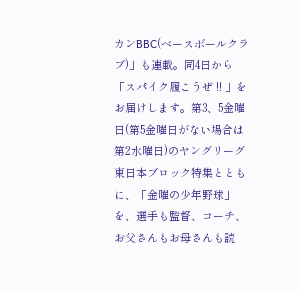カンBBC(ベースボールクラブ)」も連載。同4日から「スパイク履こうぜ !! 」をお届けします。第3、5金曜日(第5金曜日がない場合は第2水曜日)のヤングリーグ東日本ブロック特集とともに、「金曜の少年野球」を、選手も監督、コーチ、お父さんもお母さんも読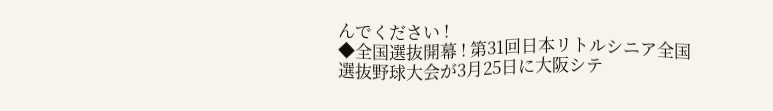んでください !
◆全国選抜開幕 ! 第31回日本リトルシニア全国選抜野球大会が3月25日に大阪シテ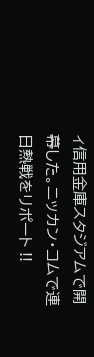ィ信用金庫スタジアムで開幕した。ニッカン・コムで連日熱戦をリポート !!